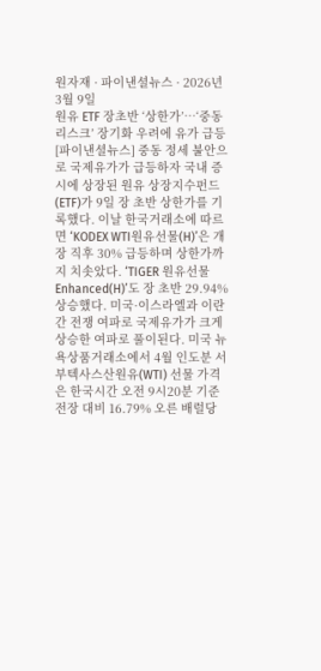원자재 · 파이낸셜뉴스 · 2026년 3월 9일
원유 ETF 장초반 ‘상한가’…‘중동 리스크’ 장기화 우려에 유가 급등
[파이낸셜뉴스] 중동 정세 불안으로 국제유가가 급등하자 국내 증시에 상장된 원유 상장지수펀드(ETF)가 9일 장 초반 상한가를 기록했다. 이날 한국거래소에 따르면 ‘KODEX WTI원유선물(H)’은 개장 직후 30% 급등하며 상한가까지 치솟았다. ‘TIGER 원유선물Enhanced(H)’도 장 초반 29.94% 상승했다. 미국·이스라엘과 이란 간 전쟁 여파로 국제유가가 크게 상승한 여파로 풀이된다. 미국 뉴욕상품거래소에서 4월 인도분 서부텍사스산원유(WTI) 선물 가격은 한국시간 오전 9시20분 기준 전장 대비 16.79% 오른 배럴당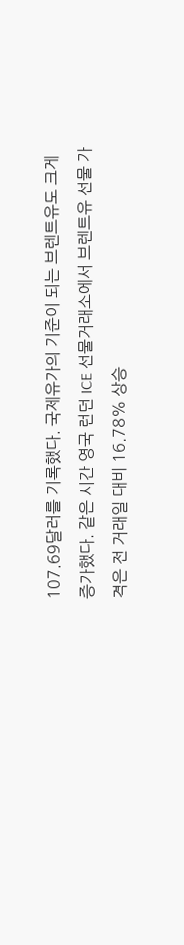107.69달러를 기록했다. 국제유가의 기준이 되는 브렌트유도 크게 증가했다. 같은 시간 영국 런던 ICE 선물거래소에서 브렌트유 선물 가격은 전 거래일 대비 16.78% 상승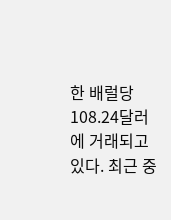한 배럴당 108.24달러에 거래되고 있다. 최근 중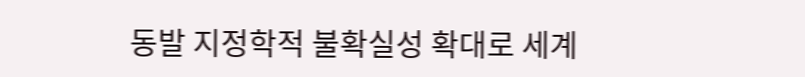동발 지정학적 불확실성 확대로 세계